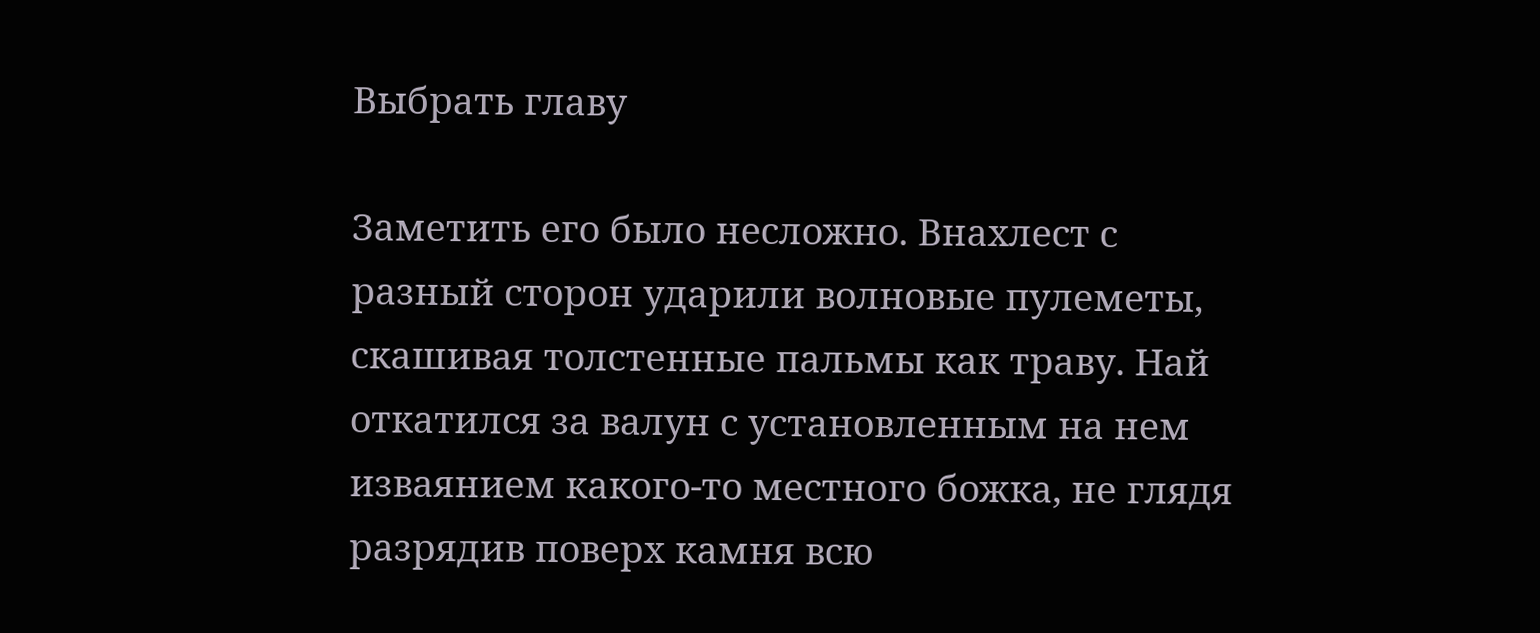Выбрать главу

Заметить его было несложно. Внахлест с разный сторон ударили волновые пулеметы, скашивая толстенные пальмы как траву. Най откатился за валун с установленным на нем изваянием какого-то местного божка, не глядя разрядив поверх камня всю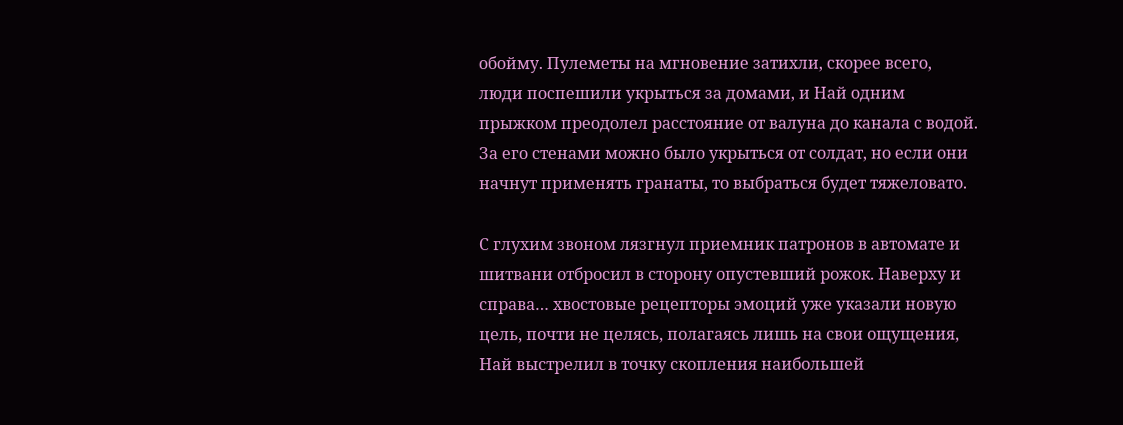обойму. Пулеметы на мгновение затихли, скорее всего, люди поспешили укрыться за домами, и Най одним прыжком преодолел расстояние от валуна до канала с водой. За его стенами можно было укрыться от солдат, но если они начнут применять гранаты, то выбраться будет тяжеловато.

С глухим звоном лязгнул приемник патронов в автомате и шитвани отбросил в сторону опустевший рожок. Наверху и справа… хвостовые рецепторы эмоций уже указали новую цель, почти не целясь, полагаясь лишь на свои ощущения, Най выстрелил в точку скопления наибольшей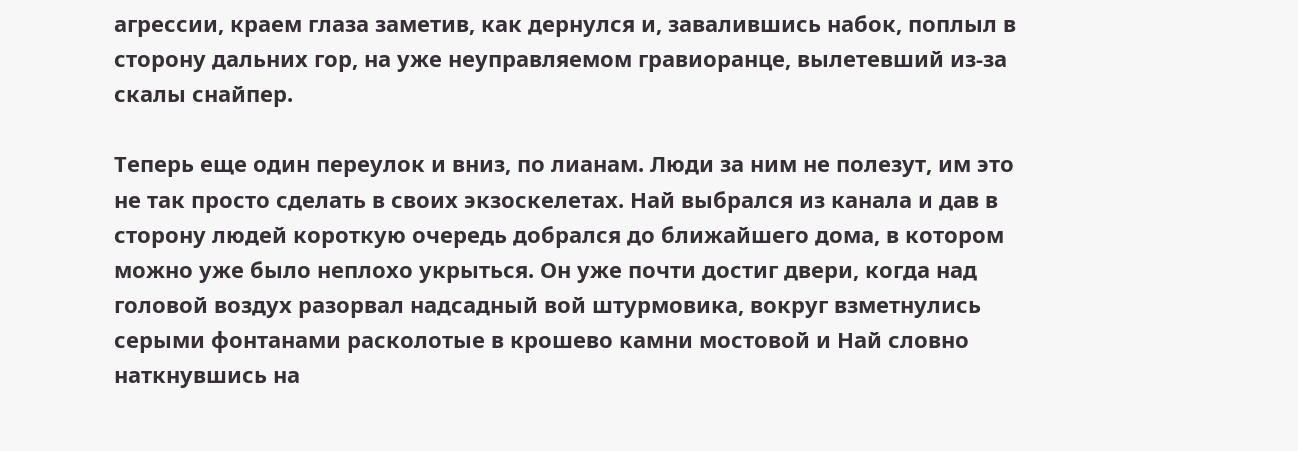агрессии, краем глаза заметив, как дернулся и, завалившись набок, поплыл в сторону дальних гор, на уже неуправляемом гравиоранце, вылетевший из-за скалы снайпер.

Теперь еще один переулок и вниз, по лианам. Люди за ним не полезут, им это не так просто сделать в своих экзоскелетах. Най выбрался из канала и дав в сторону людей короткую очередь добрался до ближайшего дома, в котором можно уже было неплохо укрыться. Он уже почти достиг двери, когда над головой воздух разорвал надсадный вой штурмовика, вокруг взметнулись серыми фонтанами расколотые в крошево камни мостовой и Най словно наткнувшись на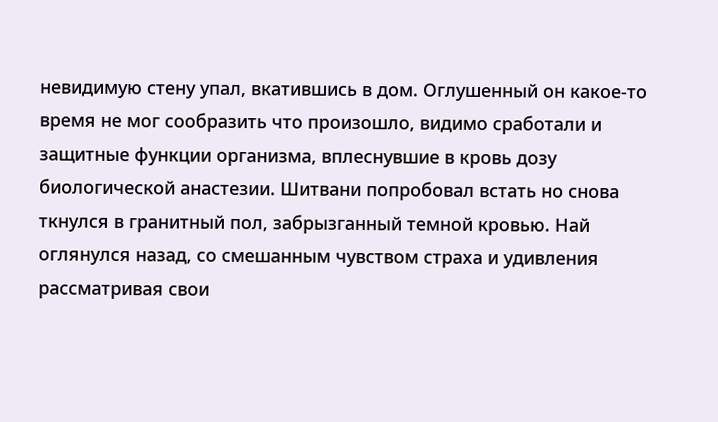невидимую стену упал, вкатившись в дом. Оглушенный он какое-то время не мог сообразить что произошло, видимо сработали и защитные функции организма, вплеснувшие в кровь дозу биологической анастезии. Шитвани попробовал встать но снова ткнулся в гранитный пол, забрызганный темной кровью. Най оглянулся назад, со смешанным чувством страха и удивления рассматривая свои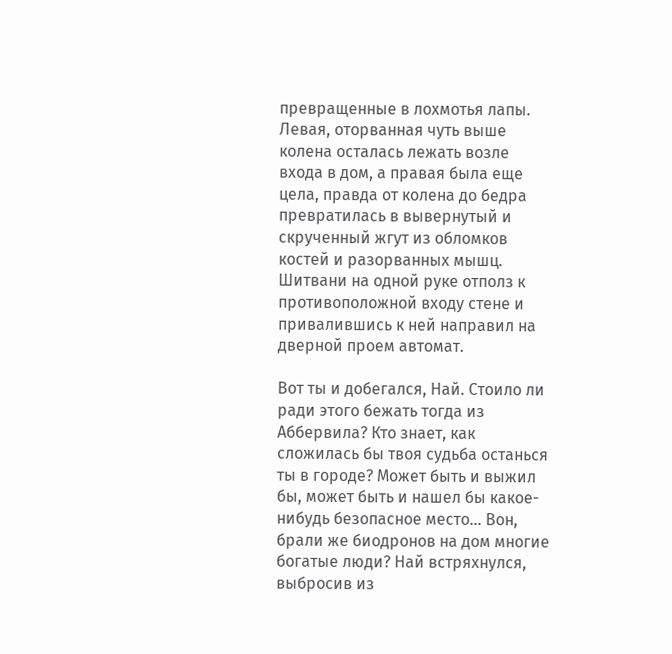превращенные в лохмотья лапы. Левая, оторванная чуть выше колена осталась лежать возле входа в дом, а правая была еще цела, правда от колена до бедра превратилась в вывернутый и скрученный жгут из обломков костей и разорванных мышц. Шитвани на одной руке отполз к противоположной входу стене и привалившись к ней направил на дверной проем автомат.

Вот ты и добегался, Най. Стоило ли ради этого бежать тогда из Аббервила? Кто знает, как сложилась бы твоя судьба останься ты в городе? Может быть и выжил бы, может быть и нашел бы какое-нибудь безопасное место… Вон, брали же биодронов на дом многие богатые люди? Най встряхнулся, выбросив из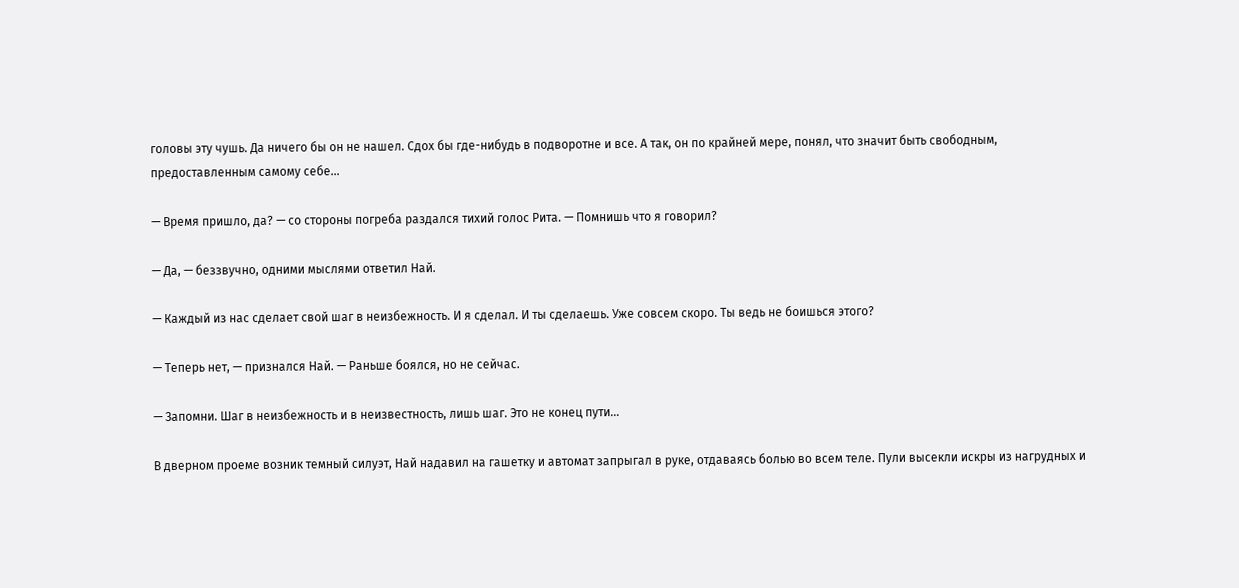головы эту чушь. Да ничего бы он не нашел. Сдох бы где-нибудь в подворотне и все. А так, он по крайней мере, понял, что значит быть свободным, предоставленным самому себе…

— Время пришло, да? — со стороны погреба раздался тихий голос Рита. — Помнишь что я говорил?

— Да, — беззвучно, одними мыслями ответил Най.

— Каждый из нас сделает свой шаг в неизбежность. И я сделал. И ты сделаешь. Уже совсем скоро. Ты ведь не боишься этого?

— Теперь нет, — признался Най. — Раньше боялся, но не сейчас.

— Запомни. Шаг в неизбежность и в неизвестность, лишь шаг. Это не конец пути…

В дверном проеме возник темный силуэт, Най надавил на гашетку и автомат запрыгал в руке, отдаваясь болью во всем теле. Пули высекли искры из нагрудных и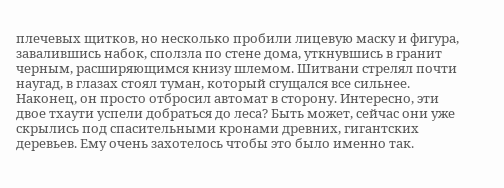плечевых щитков, но несколько пробили лицевую маску и фигура, завалившись набок, сползла по стене дома, уткнувшись в гранит черным, расширяющимся книзу шлемом. Шитвани стрелял почти наугад, в глазах стоял туман, который сгущался все сильнее. Наконец, он просто отбросил автомат в сторону. Интересно, эти двое тхаути успели добраться до леса? Быть может, сейчас они уже скрылись под спасительными кронами древних, гигантских деревьев. Ему очень захотелось чтобы это было именно так.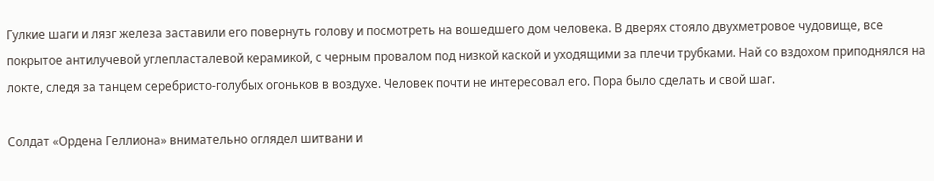Гулкие шаги и лязг железа заставили его повернуть голову и посмотреть на вошедшего дом человека. В дверях стояло двухметровое чудовище, все покрытое антилучевой углепласталевой керамикой, с черным провалом под низкой каской и уходящими за плечи трубками. Най со вздохом приподнялся на локте, следя за танцем серебристо-голубых огоньков в воздухе. Человек почти не интересовал его. Пора было сделать и свой шаг.

Солдат «Ордена Геллиона» внимательно оглядел шитвани и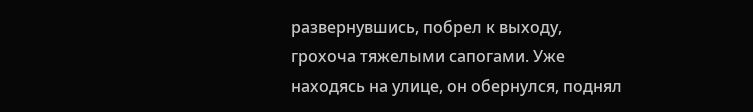развернувшись, побрел к выходу, грохоча тяжелыми сапогами. Уже находясь на улице, он обернулся, поднял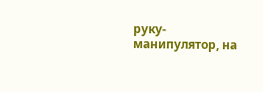руку-манипулятор, на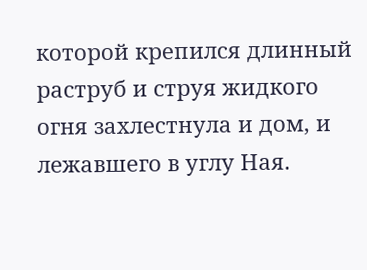которой крепился длинный раструб и струя жидкого огня захлестнула и дом, и лежавшего в углу Ная.